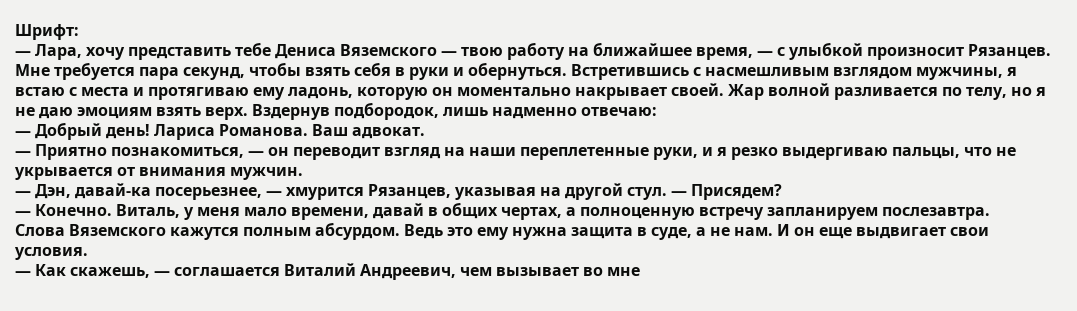Шрифт:
— Лара, хочу представить тебе Дениса Вяземского — твою работу на ближайшее время, — с улыбкой произносит Рязанцев.
Мне требуется пара секунд, чтобы взять себя в руки и обернуться. Встретившись с насмешливым взглядом мужчины, я встаю с места и протягиваю ему ладонь, которую он моментально накрывает своей. Жар волной разливается по телу, но я не даю эмоциям взять верх. Вздернув подбородок, лишь надменно отвечаю:
— Добрый день! Лариса Романова. Ваш адвокат.
— Приятно познакомиться, — он переводит взгляд на наши переплетенные руки, и я резко выдергиваю пальцы, что не укрывается от внимания мужчин.
— Дэн, давай-ка посерьезнее, — хмурится Рязанцев, указывая на другой стул. — Присядем?
— Конечно. Виталь, у меня мало времени, давай в общих чертах, а полноценную встречу запланируем послезавтра.
Слова Вяземского кажутся полным абсурдом. Ведь это ему нужна защита в суде, а не нам. И он еще выдвигает свои условия.
— Как скажешь, — соглашается Виталий Андреевич, чем вызывает во мне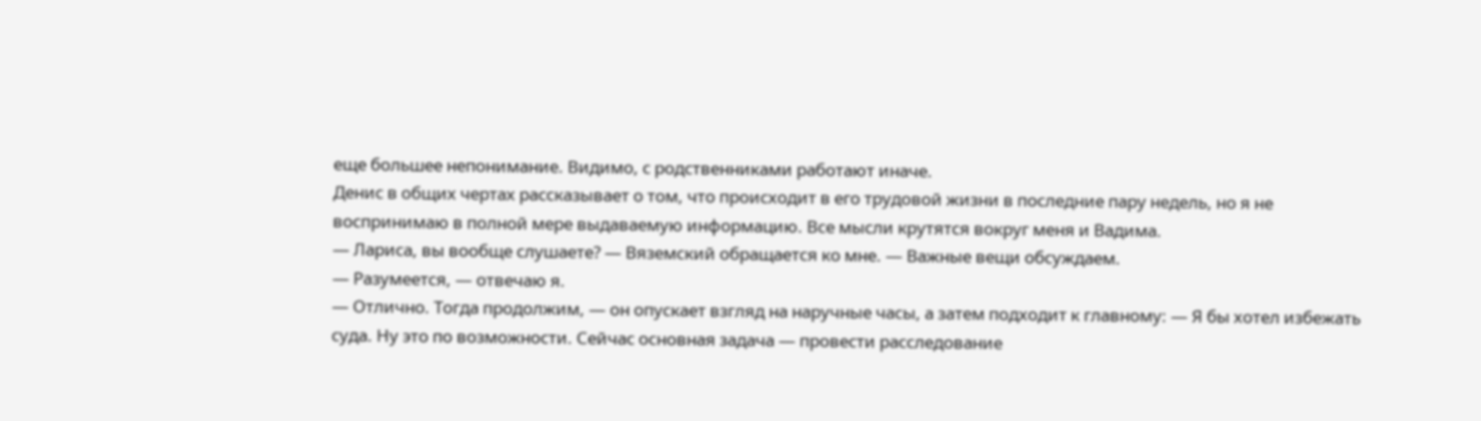еще большее непонимание. Видимо, с родственниками работают иначе.
Денис в общих чертах рассказывает о том, что происходит в его трудовой жизни в последние пару недель, но я не воспринимаю в полной мере выдаваемую информацию. Все мысли крутятся вокруг меня и Вадима.
— Лариса, вы вообще слушаете? — Вяземский обращается ко мне. — Важные вещи обсуждаем.
— Разумеется, — отвечаю я.
— Отлично. Тогда продолжим, — он опускает взгляд на наручные часы, а затем подходит к главному: — Я бы хотел избежать суда. Ну это по возможности. Сейчас основная задача — провести расследование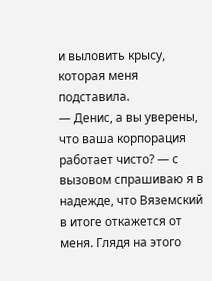и выловить крысу, которая меня подставила.
— Денис, а вы уверены, что ваша корпорация работает чисто? — с вызовом спрашиваю я в надежде, что Вяземский в итоге откажется от меня. Глядя на этого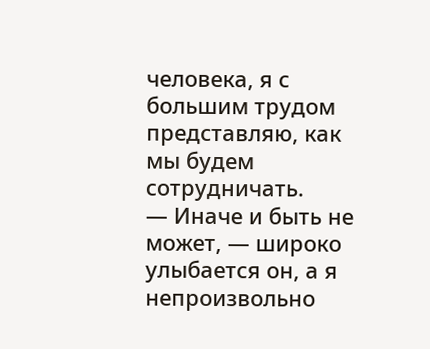человека, я с большим трудом представляю, как мы будем сотрудничать.
— Иначе и быть не может, — широко улыбается он, а я непроизвольно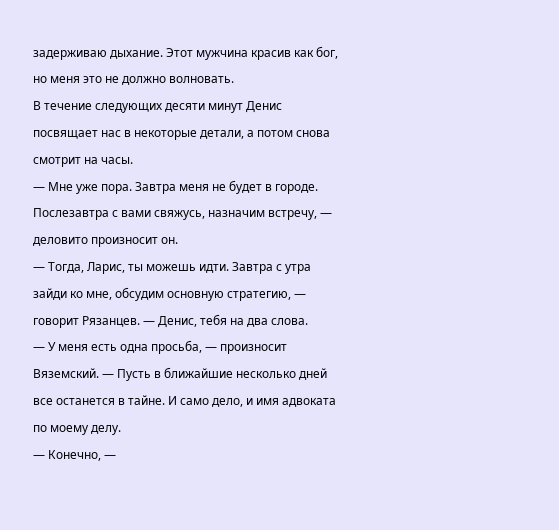задерживаю дыхание. Этот мужчина красив как бог, но меня это не должно волновать.
В течение следующих десяти минут Денис посвящает нас в некоторые детали, а потом снова смотрит на часы.
— Мне уже пора. Завтра меня не будет в городе. Послезавтра с вами свяжусь, назначим встречу, — деловито произносит он.
— Тогда, Ларис, ты можешь идти. Завтра с утра зайди ко мне, обсудим основную стратегию, — говорит Рязанцев. — Денис, тебя на два слова.
— У меня есть одна просьба, — произносит Вяземский. — Пусть в ближайшие несколько дней все останется в тайне. И само дело, и имя адвоката по моему делу.
— Конечно, —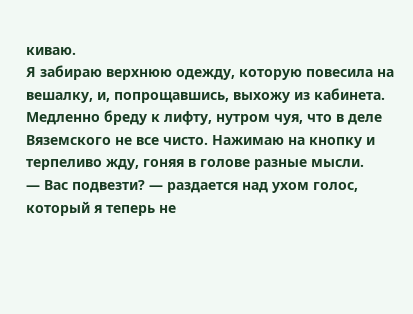киваю.
Я забираю верхнюю одежду, которую повесила на вешалку, и, попрощавшись, выхожу из кабинета. Медленно бреду к лифту, нутром чуя, что в деле Вяземского не все чисто. Нажимаю на кнопку и терпеливо жду, гоняя в голове разные мысли.
— Вас подвезти? — раздается над ухом голос, который я теперь не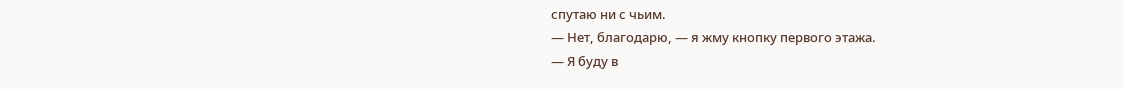спутаю ни с чьим.
— Нет, благодарю, — я жму кнопку первого этажа.
— Я буду в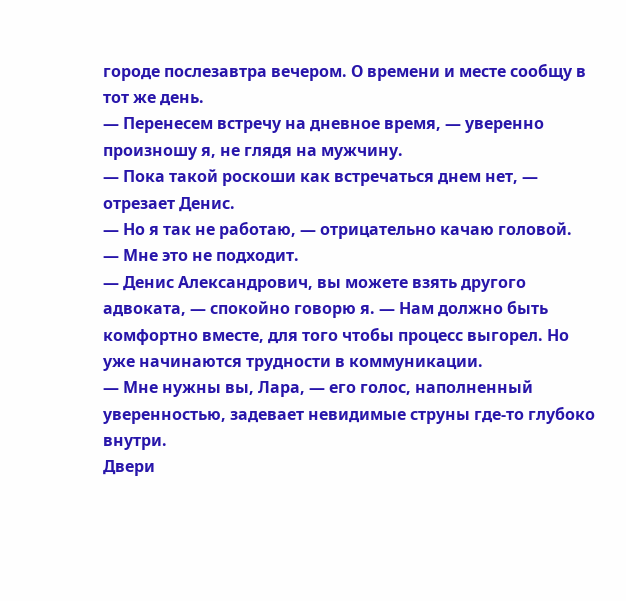городе послезавтра вечером. О времени и месте сообщу в тот же день.
— Перенесем встречу на дневное время, — уверенно произношу я, не глядя на мужчину.
— Пока такой роскоши как встречаться днем нет, — отрезает Денис.
— Но я так не работаю, — отрицательно качаю головой.
— Мне это не подходит.
— Денис Александрович, вы можете взять другого адвоката, — спокойно говорю я. — Нам должно быть комфортно вместе, для того чтобы процесс выгорел. Но уже начинаются трудности в коммуникации.
— Мне нужны вы, Лара, — его голос, наполненный уверенностью, задевает невидимые струны где-то глубоко внутри.
Двери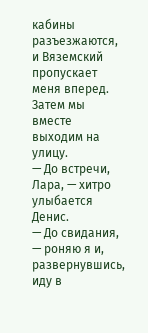кабины разъезжаются, и Вяземский пропускает меня вперед. Затем мы вместе выходим на улицу.
— До встречи, Лара, — хитро улыбается Денис.
— До свидания, — роняю я и, развернувшись, иду в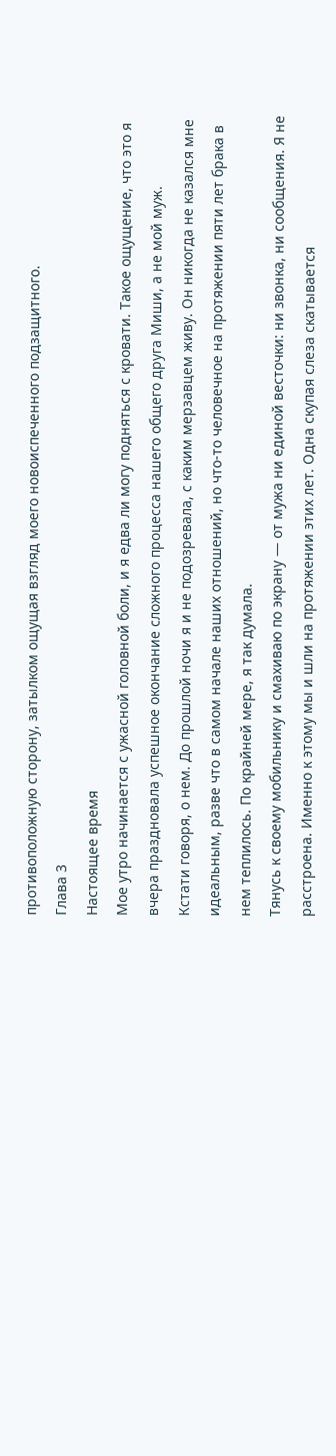противоположную сторону, затылком ощущая взгляд моего новоиспеченного подзащитного.
Глава 3
Настоящее время
Мое утро начинается с ужасной головной боли, и я едва ли могу подняться с кровати. Такое ощущение, что это я вчера праздновала успешное окончание сложного процесса нашего общего друга Миши, а не мой муж.
Кстати говоря, о нем. До прошлой ночи я и не подозревала, с каким мерзавцем живу. Он никогда не казался мне идеальным, разве что в самом начале наших отношений, но что-то человечное на протяжении пяти лет брака в нем теплилось. По крайней мере, я так думала.
Тянусь к своему мобильнику и смахиваю по экрану — от мужа ни единой весточки: ни звонка, ни сообщения. Я не расстроена. Именно к этому мы и шли на протяжении этих лет. Одна скупая слеза скатывается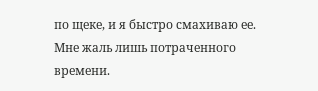по щеке, и я быстро смахиваю ее. Мне жаль лишь потраченного времени.